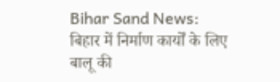Bihar Sand News: बिहार में निर्माण कार्यों के लिए बालू की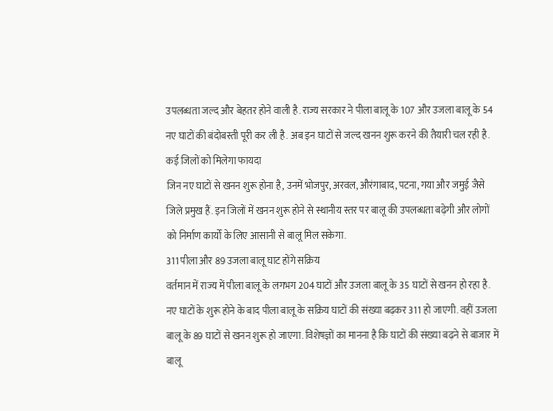उपलब्धता जल्द और बेहतर होने वाली है. राज्य सरकार ने पीला बालू के 107 और उजला बालू के 54 नए घाटों की बंदोबस्ती पूरी कर ली है. अब इन घाटों से जल्द खनन शुरू करने की तैयारी चल रही है.
कई जिलों को मिलेगा फायदा
जिन नए घाटों से खनन शुरू होना है, उनमें भोजपुर, अरवल, औरंगाबाद, पटना, गया और जमुई जैसे जिले प्रमुख हैं. इन जिलों में खनन शुरू होने से स्थानीय स्तर पर बालू की उपलब्धता बढ़ेगी और लोगों को निर्माण कार्यों के लिए आसानी से बालू मिल सकेगा.
311 पीला और 89 उजला बालू घाट होंगे सक्रिय
वर्तमान में राज्य में पीला बालू के लगभग 204 घाटों और उजला बालू के 35 घाटों से खनन हो रहा है. नए घाटों के शुरू होने के बाद पीला बालू के सक्रिय घाटों की संख्या बढ़कर 311 हो जाएगी. वहीं उजला बालू के 89 घाटों से खनन शुरू हो जाएगा. विशेषज्ञों का मानना है कि घाटों की संख्या बढ़ने से बाजार में बालू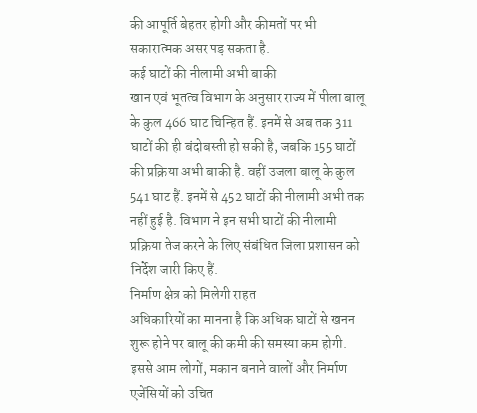की आपूर्ति बेहतर होगी और कीमतों पर भी सकारात्मक असर पड़ सकता है.
कई घाटों की नीलामी अभी बाकी
खान एवं भूतत्व विभाग के अनुसार राज्य में पीला बालू के कुल 466 घाट चिन्हित हैं. इनमें से अब तक 311 घाटों की ही बंदोबस्ती हो सकी है, जबकि 155 घाटों की प्रक्रिया अभी बाकी है. वहीं उजला बालू के कुल 541 घाट हैं. इनमें से 452 घाटों की नीलामी अभी तक नहीं हुई है. विभाग ने इन सभी घाटों की नीलामी प्रक्रिया तेज करने के लिए संबंधित जिला प्रशासन को निर्देश जारी किए हैं.
निर्माण क्षेत्र को मिलेगी राहत
अधिकारियों का मानना है कि अधिक घाटों से खनन शुरू होने पर बालू की कमी की समस्या कम होगी. इससे आम लोगों, मकान बनाने वालों और निर्माण एजेंसियों को उचित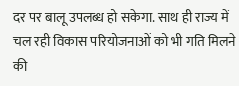दर पर बालू उपलब्ध हो सकेगा. साथ ही राज्य में चल रही विकास परियोजनाओं को भी गति मिलने की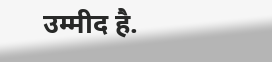उम्मीद है.